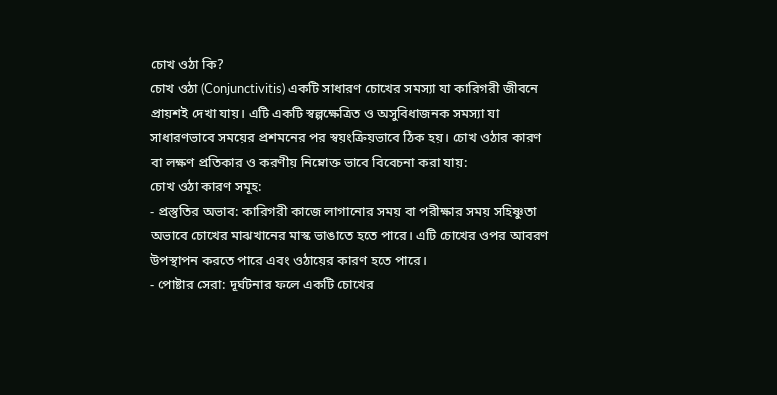চোখ ওঠা কি?
চোখ ওঠা (Conjunctivitis) একটি সাধারণ চোখের সমস্যা যা কারিগরী জীবনে প্রায়শই দেখা যায়। এটি একটি স্বল্পক্ষেত্রিত ও অসুবিধাজনক সমস্যা যা সাধারণভাবে সময়ের প্রশমনের পর স্বয়ংক্রিয়ভাবে ঠিক হয়। চোখ ওঠার কারণ বা লক্ষণ প্রতিকার ও করণীয় নিম্নোক্ত ভাবে বিবেচনা করা যায়:
চোখ ওঠা কারণ সমূহ:
- প্রস্তুতির অভাব: কারিগরী কাজে লাগানোর সময় বা পরীক্ষার সময় সহিষ্ণুতা অভাবে চোখের মাঝখানের মাস্ক ভাঙাতে হতে পারে। এটি চোখের ওপর আবরণ উপস্থাপন করতে পারে এবং ওঠায়ের কারণ হতে পারে।
- পোষ্টার সেরা: দূর্ঘটনার ফলে একটি চোখের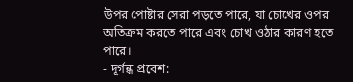উপর পোষ্টার সেরা পড়তে পারে, যা চোখের ওপর অতিক্রম করতে পারে এবং চোখ ওঠার কারণ হতে পারে।
- দূর্গন্ধ প্রবেশ: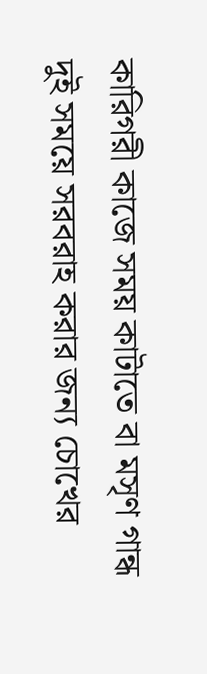কারিগরী কাজে সময় কাটাতে বা মসৃণ গান্ধ দুই সময়ে সরবরাহ করার জন্য চোখের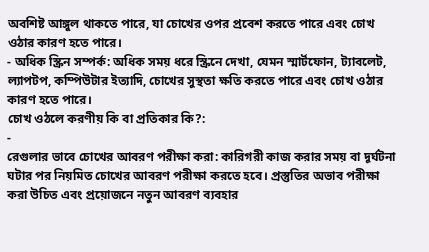অবশিষ্ট আঙ্গুল থাকতে পারে, যা চোখের ওপর প্রবেশ করতে পারে এবং চোখ ওঠার কারণ হতে পারে।
- অধিক স্ক্রিন সম্পর্ক: অধিক সময় ধরে স্ক্রিনে দেখা, যেমন স্মার্টফোন, ট্যাবলেট, ল্যাপটপ, কম্পিউটার ইত্যাদি, চোখের সুস্থতা ক্ষতি করতে পারে এবং চোখ ওঠার কারণ হতে পারে।
চোখ ওঠলে করণীয় কি বা প্রতিকার কি?:
-
রেগুলার ভাবে চোখের আবরণ পরীক্ষা করা: কারিগরী কাজ করার সময় বা দূর্ঘটনা ঘটার পর নিয়মিত চোখের আবরণ পরীক্ষা করতে হবে। প্রস্তুতির অভাব পরীক্ষা করা উচিত এবং প্রয়োজনে নতুন আবরণ ব্যবহার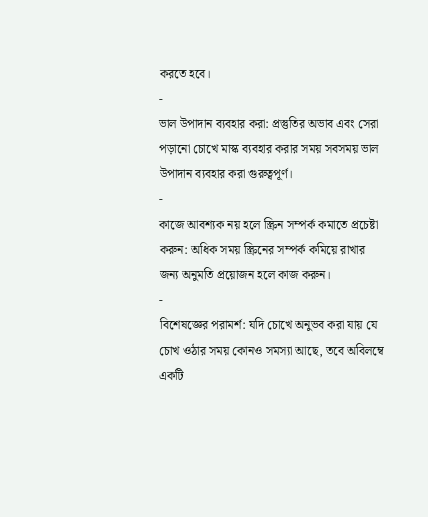করতে হবে।
-
ভাল উপাদান ব্যবহার করা: প্রস্তুতির অভাব এবং সেরা পড়ানো চোখে মাস্ক ব্যবহার করার সময় সবসময় ভাল উপাদান ব্যবহার করা গুরুত্বপূর্ণ।
-
কাজে আবশ্যক নয় হলে স্ক্রিন সম্পর্ক কমাতে প্রচেষ্টা করুন: অধিক সময় স্ক্রিনের সম্পর্ক কমিয়ে রাখার জন্য অনুমতি প্রয়োজন হলে কাজ করুন।
-
বিশেষজ্ঞের পরামর্শ: যদি চোখে অনুভব করা যায় যে চোখ ওঠার সময় কোনও সমস্যা আছে, তবে অবিলম্বে একটি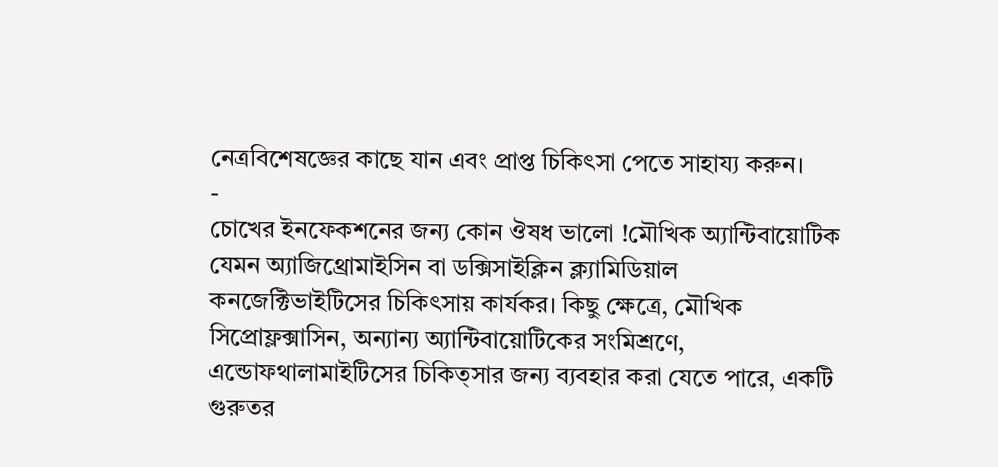নেত্রবিশেষজ্ঞের কাছে যান এবং প্রাপ্ত চিকিৎসা পেতে সাহায্য করুন।
-
চোখের ইনফেকশনের জন্য কোন ঔষধ ভালো !মৌখিক অ্যান্টিবায়োটিক যেমন অ্যাজিথ্রোমাইসিন বা ডক্সিসাইক্লিন ক্ল্যামিডিয়াল কনজেক্টিভাইটিসের চিকিৎসায় কার্যকর। কিছু ক্ষেত্রে, মৌখিক সিপ্রোফ্লক্সাসিন, অন্যান্য অ্যান্টিবায়োটিকের সংমিশ্রণে, এন্ডোফথালামাইটিসের চিকিত্সার জন্য ব্যবহার করা যেতে পারে, একটি গুরুতর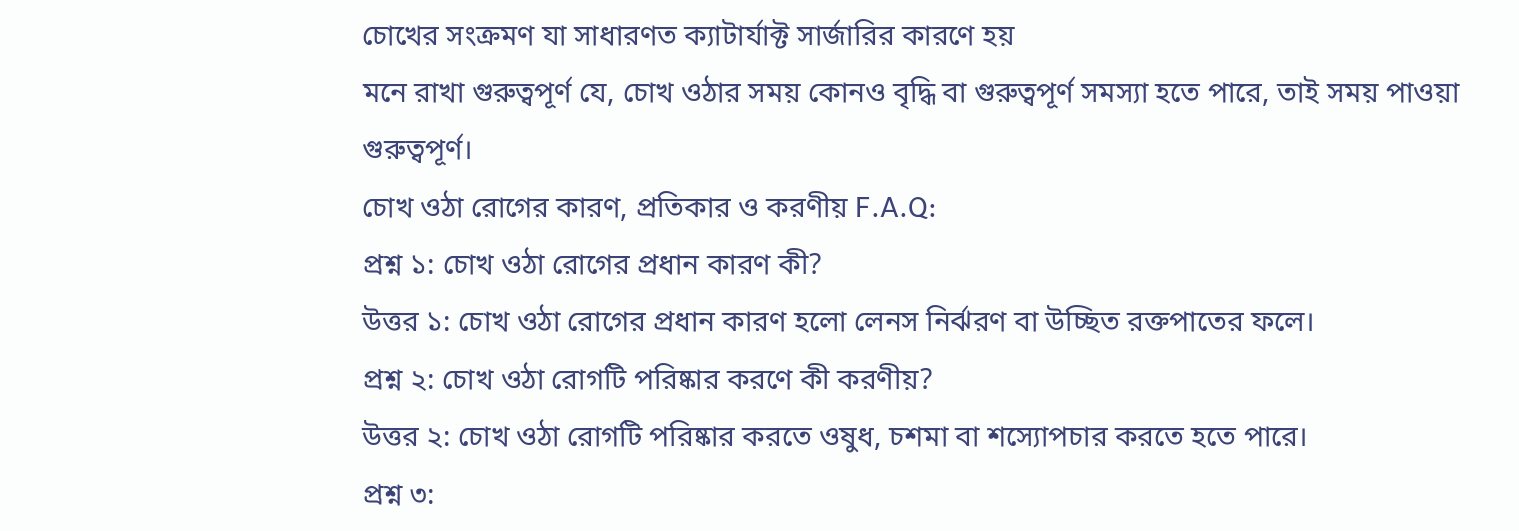চোখের সংক্রমণ যা সাধারণত ক্যাটার্যাক্ট সার্জারির কারণে হয়
মনে রাখা গুরুত্বপূর্ণ যে, চোখ ওঠার সময় কোনও বৃদ্ধি বা গুরুত্বপূর্ণ সমস্যা হতে পারে, তাই সময় পাওয়া গুরুত্বপূর্ণ।
চোখ ওঠা রোগের কারণ, প্রতিকার ও করণীয় F.A.Q:
প্রশ্ন ১: চোখ ওঠা রোগের প্রধান কারণ কী?
উত্তর ১: চোখ ওঠা রোগের প্রধান কারণ হলো লেনস নির্ঝরণ বা উচ্ছিত রক্তপাতের ফলে।
প্রশ্ন ২: চোখ ওঠা রোগটি পরিষ্কার করণে কী করণীয়?
উত্তর ২: চোখ ওঠা রোগটি পরিষ্কার করতে ওষুধ, চশমা বা শস্যোপচার করতে হতে পারে।
প্রশ্ন ৩: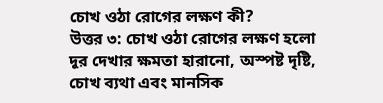চোখ ওঠা রোগের লক্ষণ কী?
উত্তর ৩: চোখ ওঠা রোগের লক্ষণ হলো দূর দেখার ক্ষমতা হারানো, অস্পষ্ট দৃষ্টি, চোখ ব্যথা এবং মানসিক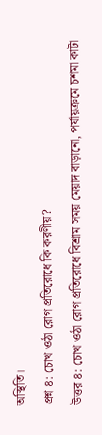অস্থিতি।
প্রশ্ন ৪: চোখ ওঠা রোগ প্রতিরোধে কি করণীয়?
উত্তর ৪: চোখ ওঠা রোগ প্রতিরোধে বিশ্রাম সময় মেয়াদ বাড়ানো, পর্যায়ক্রমে চশমা কাটা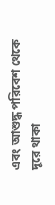এবং আশুদ্ধ পরিবেশ থেকে দূরে থাকা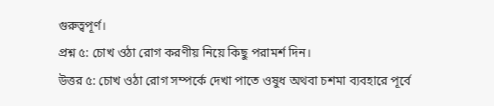গুরুত্বপূর্ণ।
প্রশ্ন ৫: চোখ ওঠা রোগ করণীয় নিয়ে কিছু পরামর্শ দিন।
উত্তর ৫: চোখ ওঠা রোগ সম্পর্কে দেখা পাতে ওষুধ অথবা চশমা ব্যবহারে পূর্বে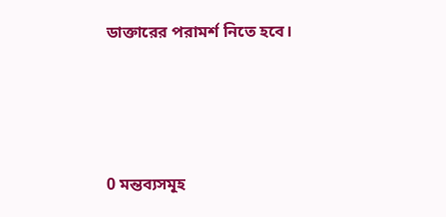ডাক্তারের পরামর্শ নিতে হবে।




0 মন্তব্যসমূহ